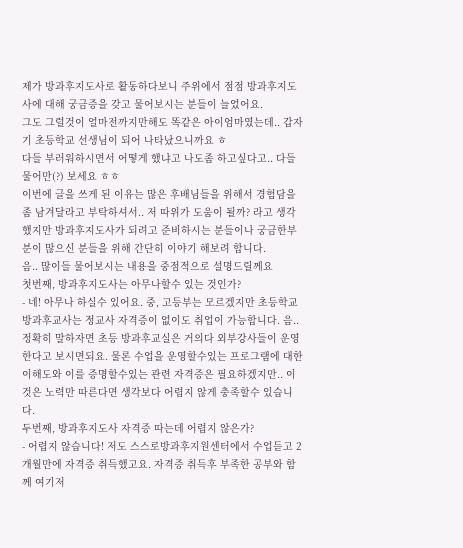제가 방과후지도사로 활동하다보니 주위에서 점점 방과후지도사에 대해 궁금증을 갖고 물어보시는 분들이 늘었어요.
그도 그럴것이 얼마전까지만해도 똑같은 아이엄마였는데.. 갑자기 초등학교 선생님이 되어 나타났으니까요 ㅎ
다들 부러워하시면서 어떻게 했냐고 나도좀 하고싶다고.. 다들 물어만(?) 보세요 ㅎㅎ
이번에 글을 쓰게 된 이유는 많은 후배님들을 위해서 경험담을 좀 남겨달라고 부탁하셔서.. 저 따위가 도움이 될까? 라고 생각했지만 방과후지도사가 되려고 준비하시는 분들이나 궁금한부분이 많으신 분들을 위해 간단히 이야기 해보려 합니다.
음.. 많이들 물어보시는 내용을 중점적으로 설명드릴께요
첫번째, 방과후지도사는 아무나할수 있는 것인가?
- 네! 아무나 하실수 있어요. 중, 고등부는 모르겠지만 초등학교 방과후교사는 정교사 자격증이 없이도 취업이 가능합니다. 음.. 정확히 말하자면 초등 방과후교실은 거의다 외부강사들이 운영한다고 보시면되요. 물론 수업을 운영할수있는 프로그램에 대한 이해도와 이를 증명할수있는 관련 자격증은 필요하겠지만.. 이것은 노력만 따른다면 생각보다 어렵지 않게 충족할수 있습니다.
두번째, 방과후지도사 자격증 따는데 어렵지 않은가?
- 어렵지 않습니다! 저도 스스로방과후지원센터에서 수업듣고 2개월만에 자격증 취득했고요. 자격증 취득후 부족한 공부와 함께 여기저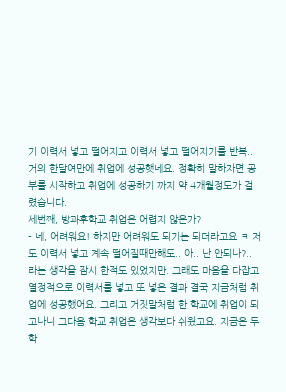기 이력서 넣고 떨어지고 이력서 넣고 떨어지기를 반복.. 거의 한달여만에 취업에 성공햇네요. 정확히 말하자면 공부를 시작하고 취업에 성공하기 까지 약 4개월정도가 걸렸습니다.
세번째, 방과후학교 취업은 어렵지 않은가?
- 네, 어려워요! 하지만 어려워도 되기는 되더라고요 ㅋ 저도 이력서 넣고 계속 떨어질때만해도.. 아.. 난 안되나?.. 라는 생각을 잠시 한적도 있었지만. 그래도 마음을 다잡고 열정적으로 이력서를 넣고 또 넣은 결과 결국 지금처럼 취업에 성공했어요. 그리고 거짓말처럼 한 학교에 취업이 되고나니 그다음 학교 취업은 생각보다 쉬웠고요. 지금은 두학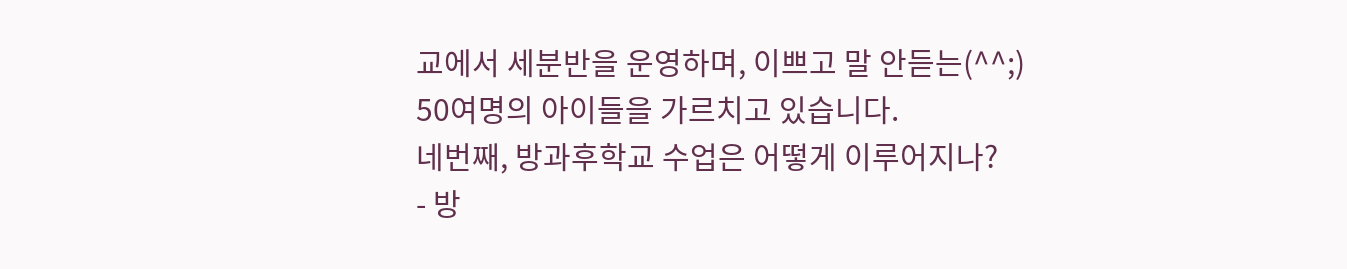교에서 세분반을 운영하며, 이쁘고 말 안듣는(^^;) 50여명의 아이들을 가르치고 있습니다.
네번째, 방과후학교 수업은 어떻게 이루어지나?
- 방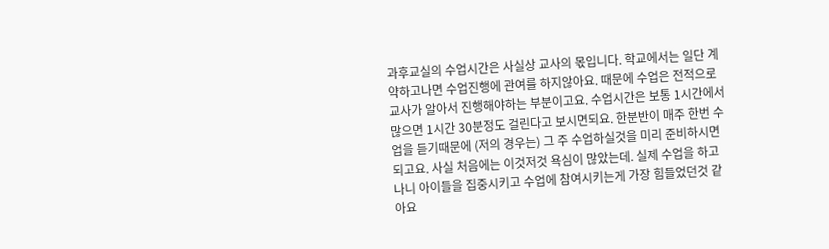과후교실의 수업시간은 사실상 교사의 몫입니다. 학교에서는 일단 계약하고나면 수업진행에 관여를 하지않아요. 때문에 수업은 전적으로 교사가 알아서 진행해야하는 부분이고요. 수업시간은 보통 1시간에서 많으면 1시간 30분정도 걸린다고 보시면되요. 한분반이 매주 한번 수업을 듣기때문에 (저의 경우는) 그 주 수업하실것을 미리 준비하시면 되고요. 사실 처음에는 이것저것 욕심이 많았는데. 실제 수업을 하고나니 아이들을 집중시키고 수업에 참여시키는게 가장 힘들었던것 같아요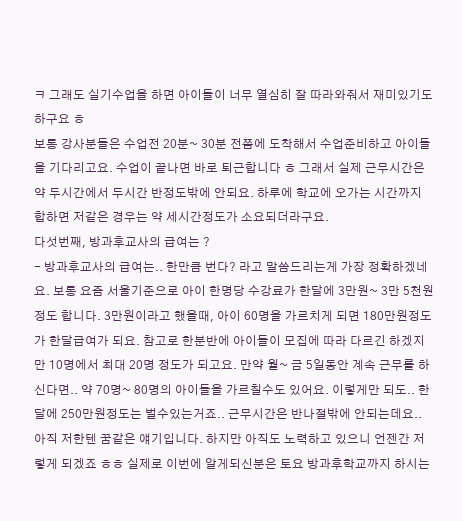ㅋ 그래도 실기수업을 하면 아이들이 너무 열심히 잘 따라와줘서 재미있기도 하구요 ㅎ
보통 강사분들은 수업전 20분~ 30분 전쯤에 도착해서 수업준비하고 아이들을 기다리고요. 수업이 끝나면 바로 퇴근합니다 ㅎ 그래서 실제 근무시간은 약 두시간에서 두시간 반정도밖에 안되요. 하루에 학교에 오가는 시간까지 합하면 저같은 경우는 약 세시간정도가 소요되더라구요.
다섯번째, 방과후교사의 급여는 ?
- 방과후교사의 급여는.. 한만큼 번다? 라고 말씀드리는게 가장 정확하겠네요. 보통 요즘 서울기준으로 아이 한명당 수강료가 한달에 3만원~ 3만 5천원 정도 합니다. 3만원이라고 했을때, 아이 60명을 가르치게 되면 180만원정도가 한달급여가 되요. 참고로 한분반에 아이들이 모집에 따라 다르긴 하겠지만 10명에서 최대 20명 정도가 되고요. 만약 월~ 금 5일동안 계속 근무를 하신다면.. 약 70명~ 80명의 아이들을 가르칠수도 있어요. 이렇게만 되도.. 한달에 250만원정도는 벌수있는거죠.. 근무시간은 반나절밖에 안되는데요.. 아직 저한텐 꿈같은 얘기입니다. 하지만 아직도 노력하고 있으니 언젠간 저렇게 되겠죠 ㅎㅎ 실제로 이번에 알게되신분은 토요 방과후학교까지 하시는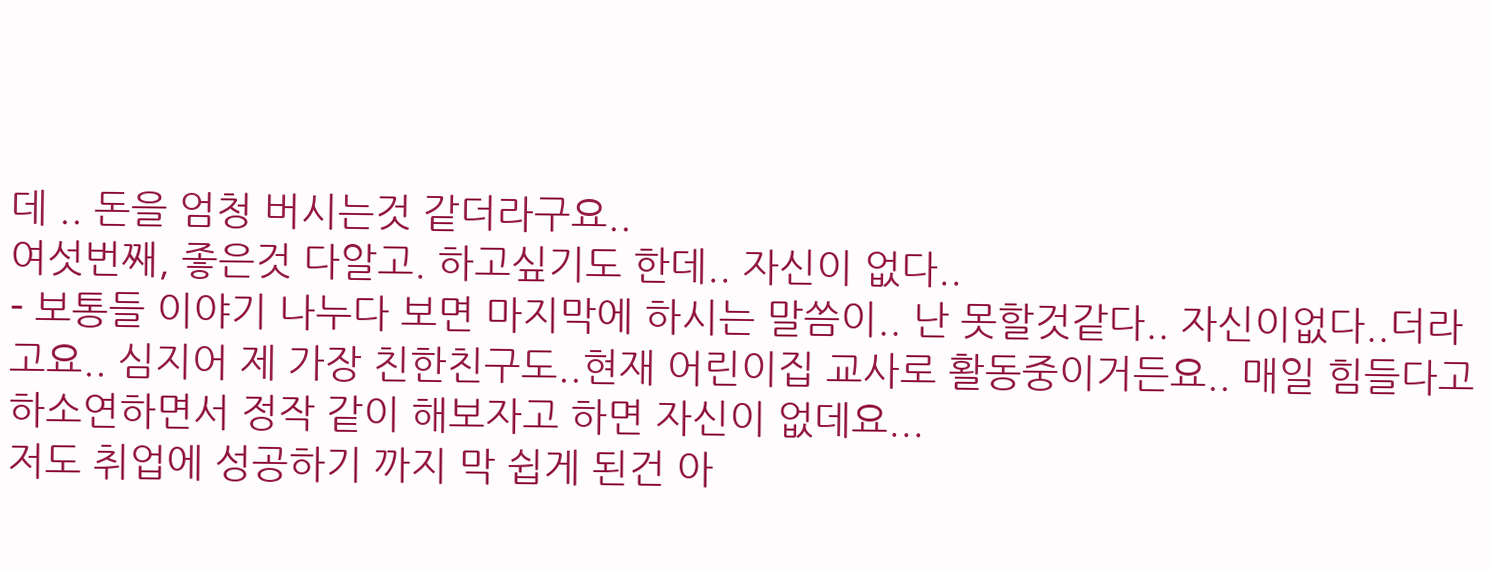데 .. 돈을 엄청 버시는것 같더라구요..
여섯번째, 좋은것 다알고. 하고싶기도 한데.. 자신이 없다..
- 보통들 이야기 나누다 보면 마지막에 하시는 말씀이.. 난 못할것같다.. 자신이없다..더라고요.. 심지어 제 가장 친한친구도..현재 어린이집 교사로 활동중이거든요.. 매일 힘들다고 하소연하면서 정작 같이 해보자고 하면 자신이 없데요...
저도 취업에 성공하기 까지 막 쉽게 된건 아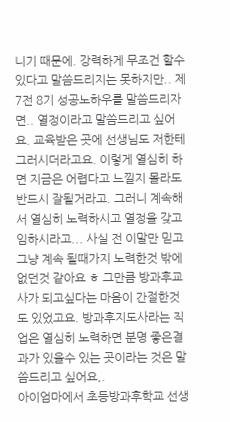니기 때문에. 강력하게 무조건 할수있다고 말씀드리지는 못하지만.. 제 7전 8기 성공노하우를 말씀드리자면.. 열정이라고 말씀드리고 싶어요. 교육받은 곳에 선생님도 저한테 그러시더라고요. 이렇게 열심히 하면 지금은 어렵다고 느낄지 몰라도 반드시 잘될거라고. 그러니 계속해서 열심히 노력하시고 열정을 갖고 임하시라고... 사실 전 이말만 믿고 그냥 계속 될때가지 노력한것 밖에 없던것 같아요 ㅎ 그만큼 방과후교사가 되고싶다는 마음이 간절한것도 있었고요. 방과후지도사라는 직업은 열심히 노력하면 분명 좋은결과가 있을수 있는 곳이라는 것은 말씀드리고 싶어요,.
아이엄마에서 초등방과후학교 선생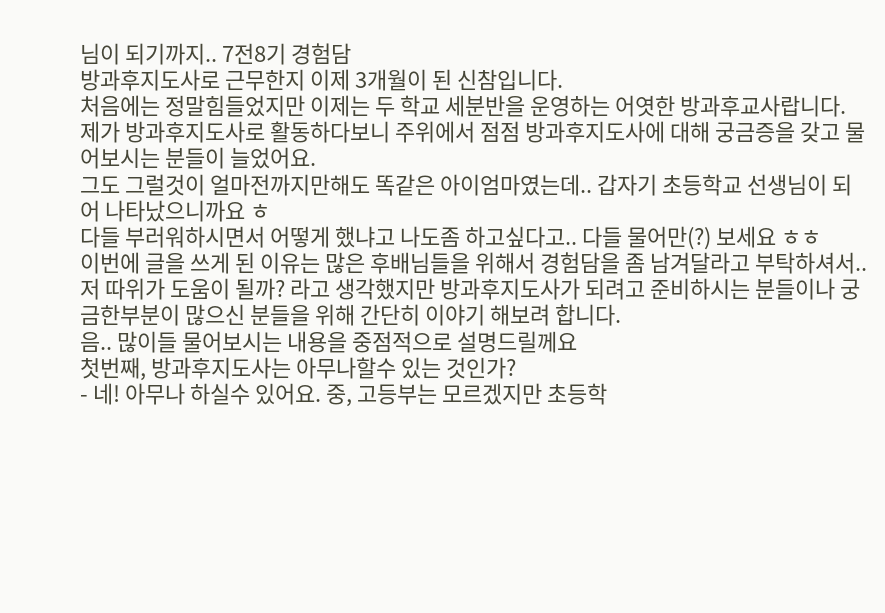님이 되기까지.. 7전8기 경험담
방과후지도사로 근무한지 이제 3개월이 된 신참입니다.
처음에는 정말힘들었지만 이제는 두 학교 세분반을 운영하는 어엿한 방과후교사랍니다.
제가 방과후지도사로 활동하다보니 주위에서 점점 방과후지도사에 대해 궁금증을 갖고 물어보시는 분들이 늘었어요.
그도 그럴것이 얼마전까지만해도 똑같은 아이엄마였는데.. 갑자기 초등학교 선생님이 되어 나타났으니까요 ㅎ
다들 부러워하시면서 어떻게 했냐고 나도좀 하고싶다고.. 다들 물어만(?) 보세요 ㅎㅎ
이번에 글을 쓰게 된 이유는 많은 후배님들을 위해서 경험담을 좀 남겨달라고 부탁하셔서.. 저 따위가 도움이 될까? 라고 생각했지만 방과후지도사가 되려고 준비하시는 분들이나 궁금한부분이 많으신 분들을 위해 간단히 이야기 해보려 합니다.
음.. 많이들 물어보시는 내용을 중점적으로 설명드릴께요
첫번째, 방과후지도사는 아무나할수 있는 것인가?
- 네! 아무나 하실수 있어요. 중, 고등부는 모르겠지만 초등학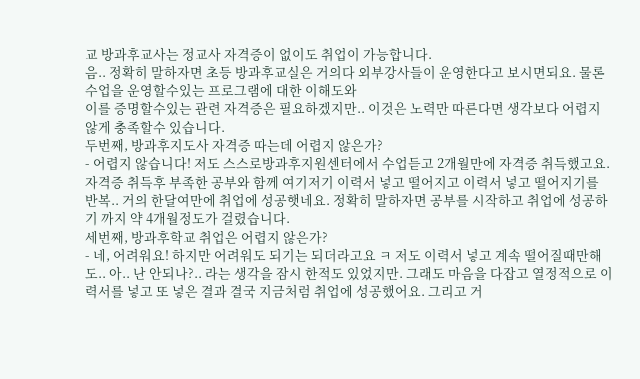교 방과후교사는 정교사 자격증이 없이도 취업이 가능합니다.
음.. 정확히 말하자면 초등 방과후교실은 거의다 외부강사들이 운영한다고 보시면되요. 물론 수업을 운영할수있는 프로그램에 대한 이해도와
이를 증명할수있는 관련 자격증은 필요하겠지만.. 이것은 노력만 따른다면 생각보다 어렵지 않게 충족할수 있습니다.
두번째, 방과후지도사 자격증 따는데 어렵지 않은가?
- 어렵지 않습니다! 저도 스스로방과후지원센터에서 수업듣고 2개월만에 자격증 취득했고요. 자격증 취득후 부족한 공부와 함께 여기저기 이력서 넣고 떨어지고 이력서 넣고 떨어지기를 반복.. 거의 한달여만에 취업에 성공햇네요. 정확히 말하자면 공부를 시작하고 취업에 성공하기 까지 약 4개월정도가 걸렸습니다.
세번째, 방과후학교 취업은 어렵지 않은가?
- 네, 어려워요! 하지만 어려워도 되기는 되더라고요 ㅋ 저도 이력서 넣고 계속 떨어질때만해도.. 아.. 난 안되나?.. 라는 생각을 잠시 한적도 있었지만. 그래도 마음을 다잡고 열정적으로 이력서를 넣고 또 넣은 결과 결국 지금처럼 취업에 성공했어요. 그리고 거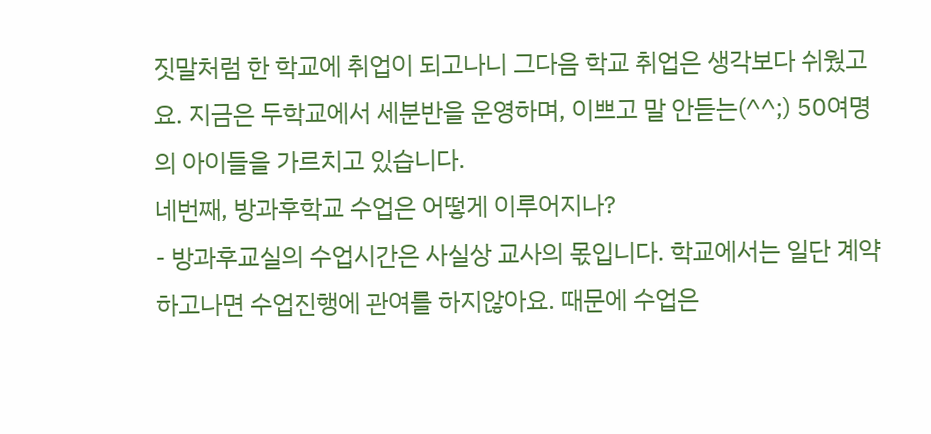짓말처럼 한 학교에 취업이 되고나니 그다음 학교 취업은 생각보다 쉬웠고요. 지금은 두학교에서 세분반을 운영하며, 이쁘고 말 안듣는(^^;) 50여명의 아이들을 가르치고 있습니다.
네번째, 방과후학교 수업은 어떻게 이루어지나?
- 방과후교실의 수업시간은 사실상 교사의 몫입니다. 학교에서는 일단 계약하고나면 수업진행에 관여를 하지않아요. 때문에 수업은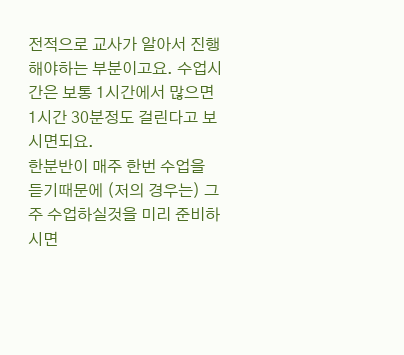전적으로 교사가 알아서 진행해야하는 부분이고요. 수업시간은 보통 1시간에서 많으면 1시간 30분정도 걸린다고 보시면되요.
한분반이 매주 한번 수업을 듣기때문에 (저의 경우는) 그 주 수업하실것을 미리 준비하시면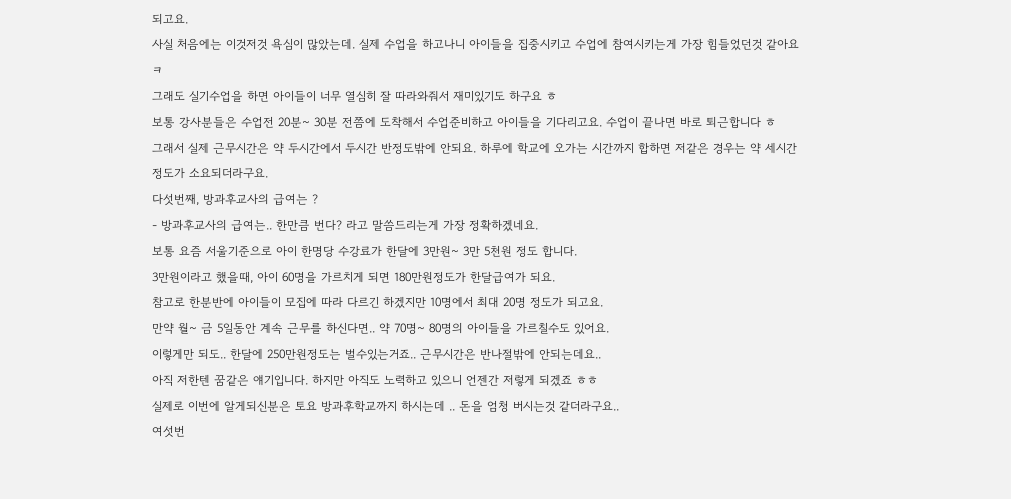되고요.
사실 처음에는 이것저것 욕심이 많았는데. 실제 수업을 하고나니 아이들을 집중시키고 수업에 참여시키는게 가장 힘들었던것 같아요 ㅋ
그래도 실기수업을 하면 아이들이 너무 열심히 잘 따라와줘서 재미있기도 하구요 ㅎ
보통 강사분들은 수업전 20분~ 30분 전쯤에 도착해서 수업준비하고 아이들을 기다리고요. 수업이 끝나면 바로 퇴근합니다 ㅎ
그래서 실제 근무시간은 약 두시간에서 두시간 반정도밖에 안되요. 하루에 학교에 오가는 시간까지 합하면 저같은 경우는 약 세시간정도가 소요되더라구요.
다섯번째, 방과후교사의 급여는 ?
- 방과후교사의 급여는.. 한만큼 번다? 라고 말씀드리는게 가장 정확하겠네요.
보통 요즘 서울기준으로 아이 한명당 수강료가 한달에 3만원~ 3만 5천원 정도 합니다.
3만원이라고 했을때, 아이 60명을 가르치게 되면 180만원정도가 한달급여가 되요.
참고로 한분반에 아이들이 모집에 따라 다르긴 하겠지만 10명에서 최대 20명 정도가 되고요.
만약 월~ 금 5일동안 계속 근무를 하신다면.. 약 70명~ 80명의 아이들을 가르칠수도 있어요.
이렇게만 되도.. 한달에 250만원정도는 벌수있는거죠.. 근무시간은 반나절밖에 안되는데요..
아직 저한텐 꿈같은 얘기입니다. 하지만 아직도 노력하고 있으니 언젠간 저렇게 되겠죠 ㅎㅎ
실제로 이번에 알게되신분은 토요 방과후학교까지 하시는데 .. 돈을 엄청 버시는것 같더라구요..
여섯번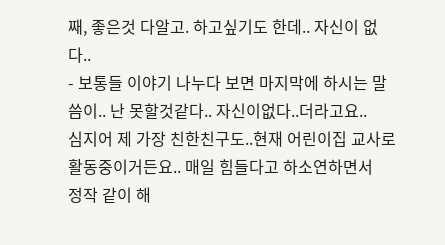째, 좋은것 다알고. 하고싶기도 한데.. 자신이 없다..
- 보통들 이야기 나누다 보면 마지막에 하시는 말씀이.. 난 못할것같다.. 자신이없다..더라고요..
심지어 제 가장 친한친구도..현재 어린이집 교사로 활동중이거든요.. 매일 힘들다고 하소연하면서
정작 같이 해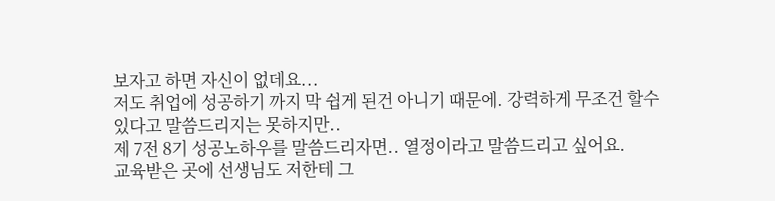보자고 하면 자신이 없데요...
저도 취업에 성공하기 까지 막 쉽게 된건 아니기 때문에. 강력하게 무조건 할수있다고 말씀드리지는 못하지만..
제 7전 8기 성공노하우를 말씀드리자면.. 열정이라고 말씀드리고 싶어요.
교육받은 곳에 선생님도 저한테 그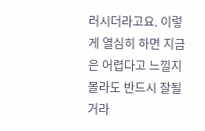러시더라고요. 이렇게 열심히 하면 지금은 어렵다고 느낄지 몰라도 반드시 잘될거라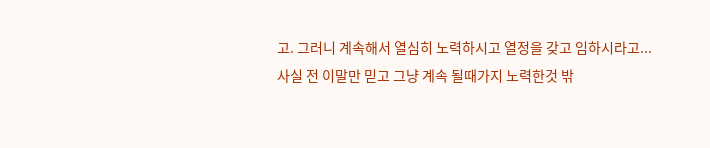고. 그러니 계속해서 열심히 노력하시고 열정을 갖고 임하시라고...
사실 전 이말만 믿고 그냥 계속 될때가지 노력한것 밖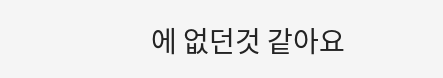에 없던것 같아요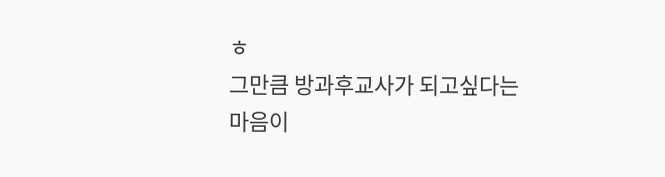ㅎ
그만큼 방과후교사가 되고싶다는 마음이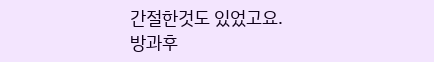간절한것도 있었고요.
방과후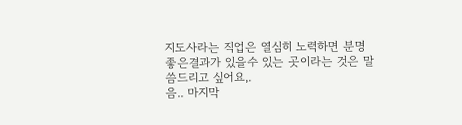지도사라는 직업은 열심히 노력하면 분명 좋은결과가 있을수 있는 곳이라는 것은 말씀드리고 싶어요,.
음.. 마지막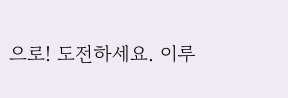으로! 도전하세요. 이루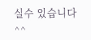실수 있습니다 ^^